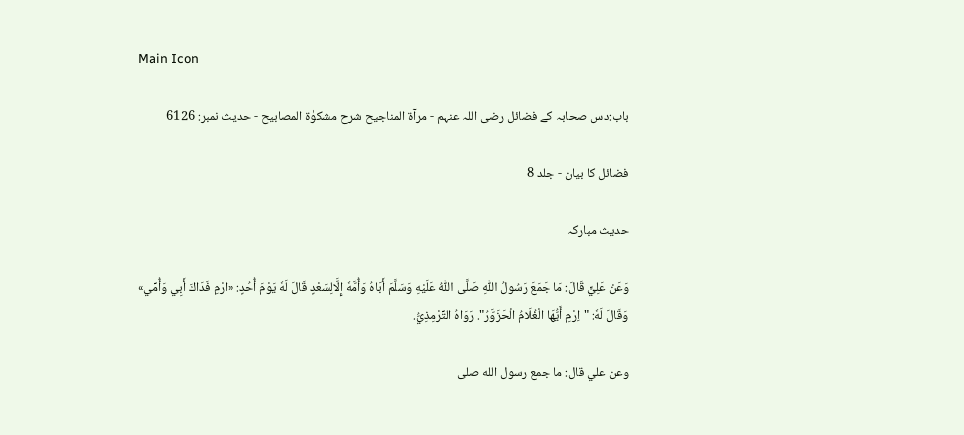Main Icon

باب:دس صحابہ کے فضائل رضی اللہ عنہم - مرآۃ المناجیح شرح مشکوٰۃ المصابیح - حدیث نمبر: 6126

فضائل کا بیان - جلد 8

حدیث مبارکہ

وَعَنْ عَلِيٍّ قَالَ: مَا جَمَعَ رَسُولُ اللّٰهِ صَلَّى اللّٰهُ عَلَيْهِ وَسَلَّمَ أَبَاهُ وَأُمَّهٗ إِلَّالِسَعْدٍ قَالَ لَهٗ يَوْمَ أُحُدٍ: «ارْمِ فَدَاكَ أَبِي وَأُمِّي» وَقَالَ لَهٗ: "اِرْمِ أَيُّهَا الْغُلَامُ الْحَزَوَّرُ". رَوَاهُ التِّرْمِذِيُّ.

وعن علي قال: ما جمع رسول الله صلى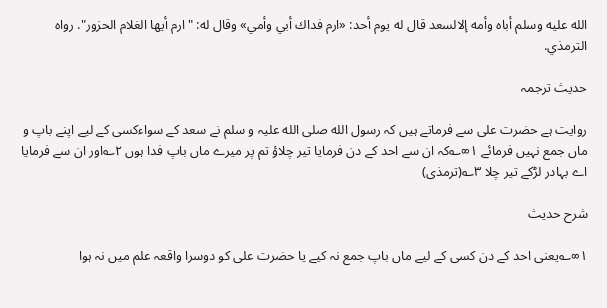الله عليه وسلم أباه وأمه إلالسعد قال له يوم أحد: «ارم فداك أبي وأمي» وقال له: "ارم أيها الغلام الحزور". رواه الترمذي.

حدیث ترجمہ

روایت ہے حضرت علی سے فرماتے ہیں کہ رسول الله صلی الله علیہ و سلم نے سعد کے سواءکسی کے لیے اپنے باپ و ماں جمع نہیں فرمائے ۱∞؎کہ ان سے احد کے دن فرمایا تیر چلاؤ تم پر میرے ماں باپ فدا ہوں ۲؎اور ان سے فرمایا اے بہادر لڑکے تیر چلا ۳؎(ترمذی)

شرح حدیث

۱∞؎یعنی احد کے دن کسی کے لیے ماں باپ جمع نہ کیے یا حضرت علی کو دوسرا واقعہ علم میں نہ ہوا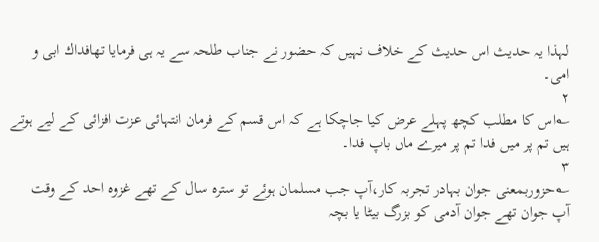لہذا یہ حدیث اس حدیث کے خلاف نہیں کہ حضور نے جناب طلحہ سے یہ ہی فرمایا تھافداك ابی و امی۔
۲
؎اس کا مطلب کچھ پہلے عرض کیا جاچکا ہے کہ اس قسم کے فرمان انتہائی عزت افزائی کے لیے ہوتے ہیں تم پر میں فدا تم پر میرے ماں باپ فدا۔
۳
؎حزوربمعنی جوان بہادر تجربہ کار،آپ جب مسلمان ہوئے تو سترہ سال کے تھے غزوہ احد کے وقت آپ جوان تھے جوان آدمی کو بزرگ بیٹا یا بچہ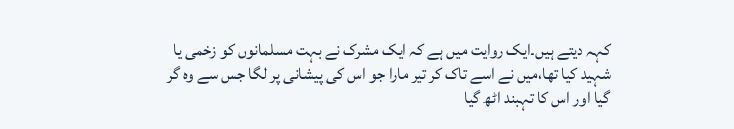کہہ دیتے ہیں۔ایک روایت میں ہے کہ ایک مشرک نے بہت مسلمانوں کو زخمی یا شہید کیا تھا،میں نے اسے تاک کر تیر مارا جو اس کی پیشانی پر لگا جس سے وہ گر گیا اور اس کا تہبند اٹھ گیا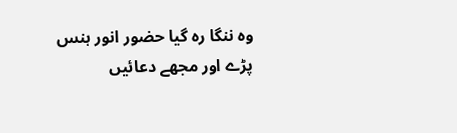وہ ننگا رہ گیا حضور انور ہنس پڑے اور مجھے دعائیں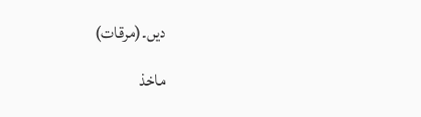دیں۔(مرقات)

ماخذ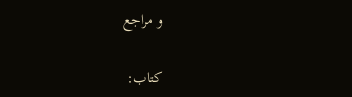و مراجع

کتاب: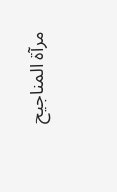مرآۃ المناجیح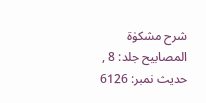شرح مشکوٰۃ المصابیح جلد: 8 , حدیث نمبر: 6126